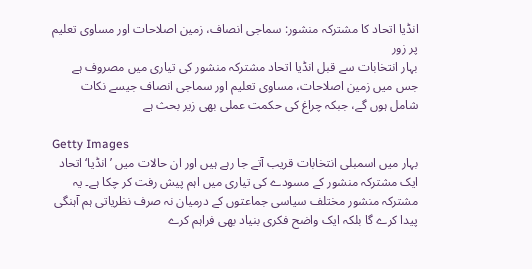انڈیا اتحاد کا مشترکہ منشور: سماجی انصاف، زمین اصلاحات اور مساوی تعلیم پر زور
بہار انتخابات سے قبل انڈیا اتحاد مشترکہ منشور کی تیاری میں مصروف ہے جس میں زمین اصلاحات، مساوی تعلیم اور سماجی انصاف جیسے نکات شامل ہوں گے، جبکہ چراغ کی حکمت عملی بھی زیر بحث ہے

Getty Images
بہار میں اسمبلی انتخابات قریب آتے جا رہے ہیں اور ان حالات میں ’انڈیا‘ اتحاد ایک مشترکہ منشور کے مسودے کی تیاری میں اہم پیش رفت کر چکا ہے۔ یہ مشترکہ منشور مختلف سیاسی جماعتوں کے درمیان نہ صرف نظریاتی ہم آہنگی پیدا کرے گا بلکہ ایک واضح فکری بنیاد بھی فراہم کرے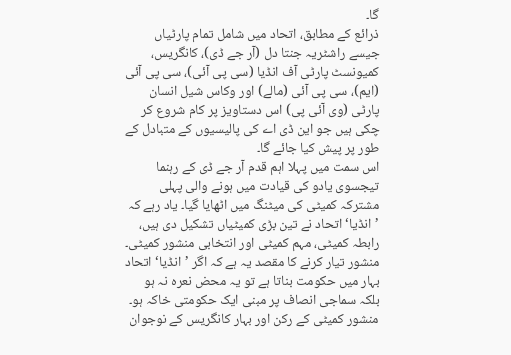گا۔
ذرائع کے مطابق، اتحاد میں شامل تمام پارٹیاں جیسے راشٹریہ جنتا دل (آر جے ڈی)، کانگریس، کمیونسٹ پارٹی آف انڈیا (سی پی آئی)، سی پی آئی (ایم)، سی پی آئی (مالے) اور وکاس شیل انسان پارٹی (وی آئی پی) اس دستاویز پر کام شروع کر چکی ہیں جو این ڈی اے کی پالیسیوں کے متبادل کے طور پر پیش کیا جائے گا۔
اس سمت میں پہلا اہم قدم آر جے ڈی کے رہنما تیجسوی یادو کی قیادت میں ہونے والی پہلی مشترکہ کمیٹی کی میٹنگ میں اٹھایا گیا۔ یاد رہے کہ ’انڈیا‘ اتحاد نے تین بڑی کمیٹیاں تشکیل دی ہیں، رابطہ کمیٹی، مہم کمیٹی اور انتخابی منشور کمیٹی۔ منشور تیار کرنے کا مقصد یہ ہے کہ اگر ’انڈیا‘ اتحاد بہار میں حکومت بناتا ہے تو یہ محض نعرہ نہ ہو بلکہ سماجی انصاف پر مبنی ایک حکومتی خاکہ ہو۔
منشور کمیٹی کے رکن اور بہار کانگریس کے نوجوان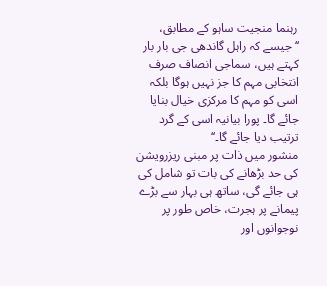رہنما منجیت ساہو کے مطابق، ‘‘جیسے کہ راہل گاندھی جی بار بار کہتے ہیں، سماجی انصاف صرف انتخابی مہم کا جز نہیں ہوگا بلکہ اسی کو مہم کا مرکزی خیال بنایا جائے گا۔ پورا بیانیہ اسی کے گرد ترتیب دیا جائے گا۔‘‘
منشور میں ذات پر مبنی ریزرویشن کی حد بڑھانے کی بات تو شامل کی ہی جائے گی، ساتھ ہی بہار سے بڑے پیمانے پر ہجرت، خاص طور پر نوجوانوں اور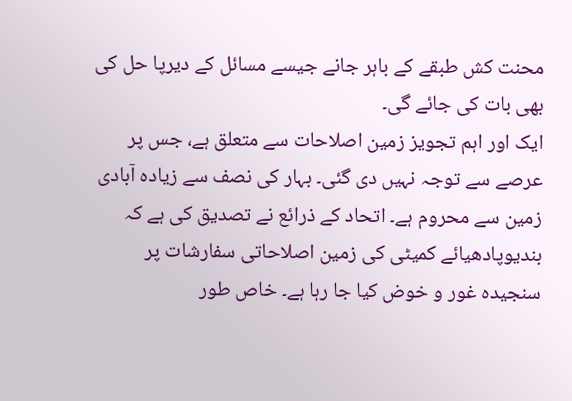محنت کش طبقے کے باہر جانے جیسے مسائل کے دیرپا حل کی بھی بات کی جائے گی۔
ایک اور اہم تجویز زمین اصلاحات سے متعلق ہے، جس پر عرصے سے توجہ نہیں دی گئی۔ بہار کی نصف سے زیادہ آبادی زمین سے محروم ہے۔ اتحاد کے ذرائع نے تصدیق کی ہے کہ بندیوپادھیائے کمیٹی کی زمین اصلاحاتی سفارشات پر سنجیدہ غور و خوض کیا جا رہا ہے۔ خاص طور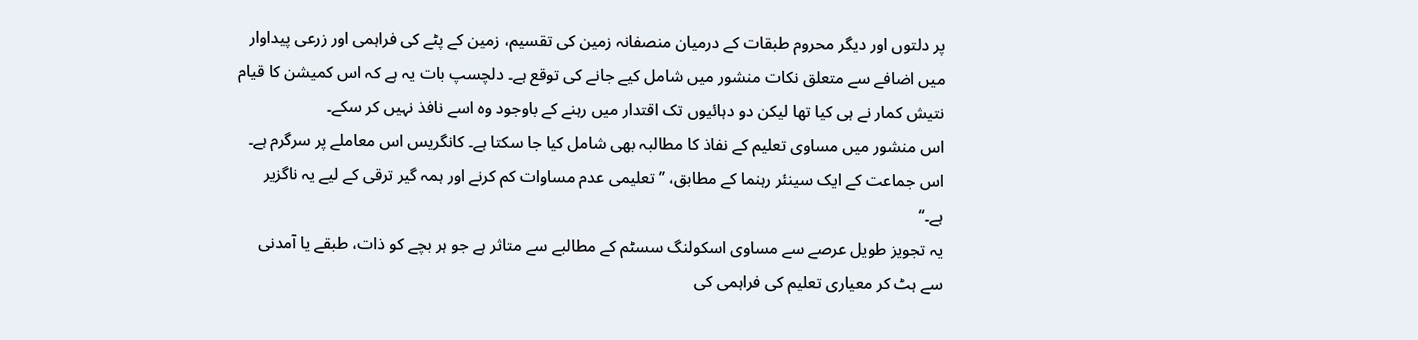پر دلتوں اور دیگر محروم طبقات کے درمیان منصفانہ زمین کی تقسیم، زمین کے پٹے کی فراہمی اور زرعی پیداوار میں اضافے سے متعلق نکات منشور میں شامل کیے جانے کی توقع ہے۔ دلچسپ بات یہ ہے کہ اس کمیشن کا قیام نتیش کمار نے ہی کیا تھا لیکن دو دہائیوں تک اقتدار میں رہنے کے باوجود وہ اسے نافذ نہیں کر سکے۔
اس منشور میں مساوی تعلیم کے نفاذ کا مطالبہ بھی شامل کیا جا سکتا ہے۔ کانگریس اس معاملے پر سرگرم ہے۔ اس جماعت کے ایک سینئر رہنما کے مطابق، ’’تعلیمی عدم مساوات کم کرنے اور ہمہ گیر ترقی کے لیے یہ ناگزیر ہے۔‘‘
یہ تجویز طویل عرصے سے مساوی اسکولنگ سسٹم کے مطالبے سے متاثر ہے جو ہر بچے کو ذات، طبقے یا آمدنی سے ہٹ کر معیاری تعلیم کی فراہمی کی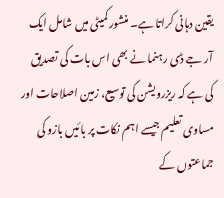یقین دہانی کراتا ہے۔ منشور کمیٹی میں شامل ایک آر جے ڈی رہنما نے بھی اس بات کی تصدیق کی ہے کہ ریزرویشن کی توسیع، زمین اصلاحات اور مساوی تعلیم جیسے اہم نکات پر بائیں بازو کی جماعتوں کے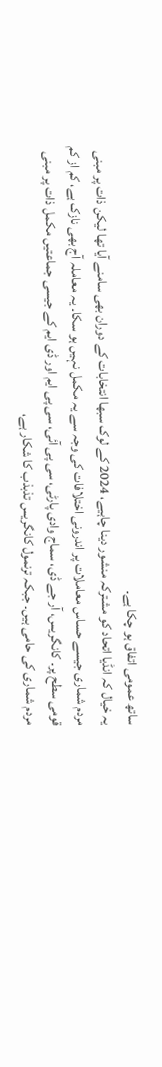ساتھ عمومی اتفاق ہو چکا ہے۔
یہ خیال کہ انڈیا اتحاد کو مشترکہ منشور دینا چاہیے، 2024 کے لوک سبھا انتخابات کے دوران بھی سامنے آیا تھا لیکن ذات پر مبنی مردم شماری جیسے حساس معاملات پر اندرونی اختلافات کی وجہ سے یہ مکمل نہیں ہو سکا۔ یہ معاملہ آج بھی نازک ہے، کم از کم قومی سطح پر۔ کانگریس، آر جے ڈی، سماج وادی پارٹی، سی پی آئی، سی پی ایم اور ڈی ایم کے جیسی جماعتیں مکمل ذات پر مبنی مردم شماری کی حامی ہیں۔ جبکہ ترنمول کانگریس تذبذب کا شکار ہے،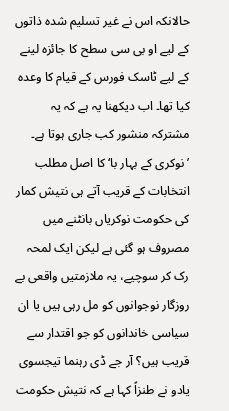حالانکہ اس نے غیر تسلیم شدہ ذاتوں کے لیے او بی سی سطح کا جائزہ لینے کے لیے ٹاسک فورس کے قیام کا وعدہ کیا تھا۔ اب دیکھنا یہ ہے کہ یہ مشترکہ منشور کب جاری ہوتا ہے۔
’نوکری کے بہار با‘ کا اصل مطلب
انتخابات کے قریب آتے ہی نتیش کمار کی حکومت نوکریاں بانٹنے میں مصروف ہو گئی ہے لیکن ایک لمحہ رک کر سوچیے، یہ ملازمتیں واقعی بے روزگار نوجوانوں کو مل رہی ہیں یا ان سیاسی خاندانوں کو جو اقتدار سے قریب ہیں؟ آر جے ڈی رہنما تیجسوی یادو نے طنزاً کہا ہے کہ نتیش حکومت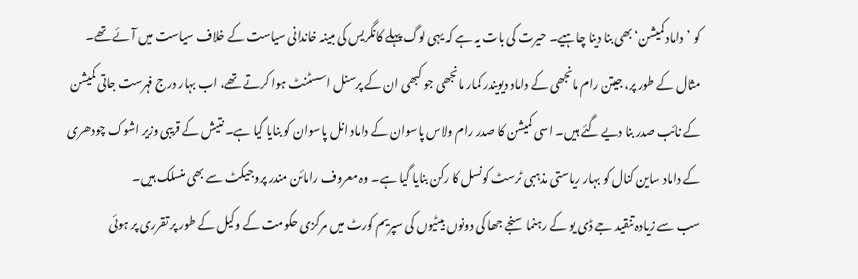کو ’داماد کمیشن‘ بھی بنا دینا چاہیے۔ حیرت کی بات یہ ہے کہ یہی لوگ پہلے کانگریس کی مبینہ خاندانی سیاست کے خلاف سیاست میں آئے تھے۔
مثال کے طور پر، جیتن رام مانجھی کے داماد دیویندر کمار مانجھی جو کبھی ان کے پرسنل اسسٹنٹ ہوا کرتے تھے، اب بہار درج فہرست جاتی کمیشن کے نائب صدر بنا دیے گئے ہیں۔ اسی کمیشن کا صدر رام ولاس پاسوان کے داماد انل پاسوان کو بنایا گیا ہے۔ نتیش کے قریبی وزیر اشوک چودھری کے داماد ساین کنال کو بہار ریاستی مذہبی ٹرسٹ کونسل کا رکن بنایا گیا ہے۔ وہ معروف رامائن مندر پروجیکٹ سے بھی منسلک ہیں۔
سب سے زیادہ تنقید جے ڈی یو کے رہنما سنجے جھا کی دونوں بیٹیوں کی سپریم کورٹ میں مرکزی حکومت کے وکیل کے طور پر تقرری پر ہوئی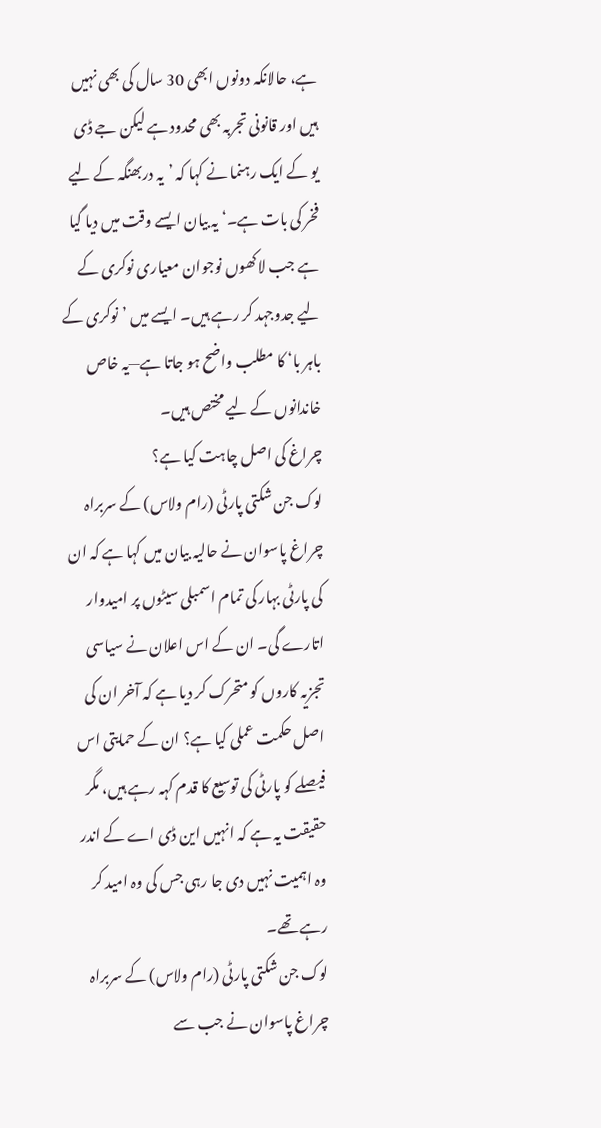ہے، حالانکہ دونوں ابھی 30 سال کی بھی نہیں ہیں اور قانونی تجربہ بھی محدود ہے لیکن جے ڈی یو کے ایک رہنما نے کہا کہ ’یہ دربھنگہ کے لیے فخر کی بات ہے۔‘ یہ بیان ایسے وقت میں دیا گیا ہے جب لاکھوں نوجوان معیاری نوکری کے لیے جدوجہد کر رہے ہیں۔ ایسے میں ’نوکری کے باہر با‘ کا مطلب واضح ہو جاتا ہے—یہ خاص خاندانوں کے لیے مختص ہیں۔
چراغ کی اصل چاہت کیا ہے؟
لوک جن شکتی پارٹی (رام ولاس) کے سربراہ چراغ پاسوان نے حالیہ بیان میں کہا ہے کہ ان کی پارٹی بہار کی تمام اسمبلی سیٹوں پر امیدوار اتارے گی۔ ان کے اس اعلان نے سیاسی تجزیہ کاروں کو متحرک کر دیا ہے کہ آخر ان کی اصل حکمت عملی کیا ہے؟ ان کے حمایتی اس فیصلے کو پارٹی کی توسیع کا قدم کہہ رہے ہیں، مگر حقیقت یہ ہے کہ انہیں این ڈی اے کے اندر وہ اہمیت نہیں دی جا رہی جس کی وہ امید کر رہے تھے۔
لوک جن شکتی پارٹی (رام ولاس) کے سربراہ چراغ پاسوان نے جب سے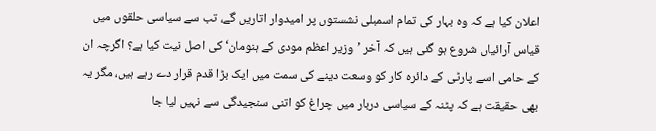اعلان کیا ہے کہ وہ بہار کی تمام اسمبلی نشستوں پر امیدوار اتاریں گے، تب سے سیاسی حلقوں میں قیاس آرائیاں شروع ہو گئی ہیں کہ آخر ’وزیر اعظم مودی کے ہنومان‘ کی اصل نیت کیا ہے؟ اگرچہ ان کے حامی اسے پارٹی کے دائرہ کار کو وسعت دینے کی سمت میں ایک بڑا قدم قرار دے رہے ہیں، مگر یہ بھی حقیقت ہے کہ پٹنہ کے سیاسی دربار میں چراغ کو اتنی سنجیدگی سے نہیں لیا جا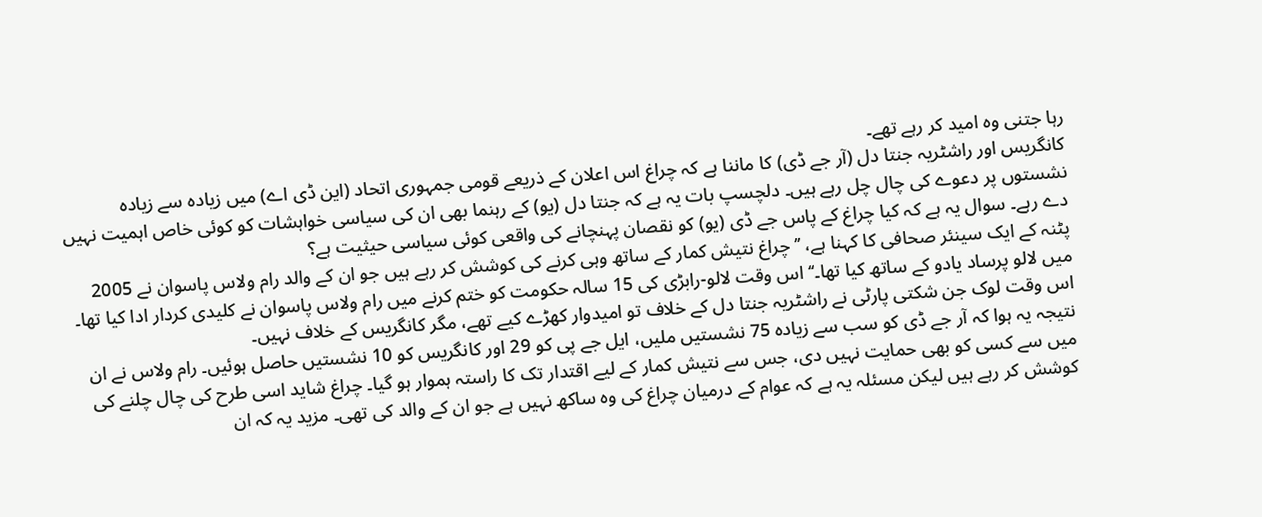رہا جتنی وہ امید کر رہے تھے۔
کانگریس اور راشٹریہ جنتا دل (آر جے ڈی) کا ماننا ہے کہ چراغ اس اعلان کے ذریعے قومی جمہوری اتحاد (این ڈی اے) میں زیادہ سے زیادہ نشستوں پر دعوے کی چال چل رہے ہیں۔ دلچسپ بات یہ ہے کہ جنتا دل (یو) کے رہنما بھی ان کی سیاسی خواہشات کو کوئی خاص اہمیت نہیں دے رہے۔ سوال یہ ہے کہ کیا چراغ کے پاس جے ڈی (یو) کو نقصان پہنچانے کی واقعی کوئی سیاسی حیثیت ہے؟
پٹنہ کے ایک سینئر صحافی کا کہنا ہے، ’’چراغ نتیش کمار کے ساتھ وہی کرنے کی کوشش کر رہے ہیں جو ان کے والد رام ولاس پاسوان نے 2005 میں لالو پرساد یادو کے ساتھ کیا تھا۔‘‘ اس وقت لالو-رابڑی کی 15 سالہ حکومت کو ختم کرنے میں رام ولاس پاسوان نے کلیدی کردار ادا کیا تھا۔ اس وقت لوک جن شکتی پارٹی نے راشٹریہ جنتا دل کے خلاف تو امیدوار کھڑے کیے تھے، مگر کانگریس کے خلاف نہیں۔
نتیجہ یہ ہوا کہ آر جے ڈی کو سب سے زیادہ 75 نشستیں ملیں، ایل جے پی کو 29 اور کانگریس کو 10 نشستیں حاصل ہوئیں۔ رام ولاس نے ان میں سے کسی کو بھی حمایت نہیں دی، جس سے نتیش کمار کے لیے اقتدار تک کا راستہ ہموار ہو گیا۔ چراغ شاید اسی طرح کی چال چلنے کی کوشش کر رہے ہیں لیکن مسئلہ یہ ہے کہ عوام کے درمیان چراغ کی وہ ساکھ نہیں ہے جو ان کے والد کی تھی۔ مزید یہ کہ ان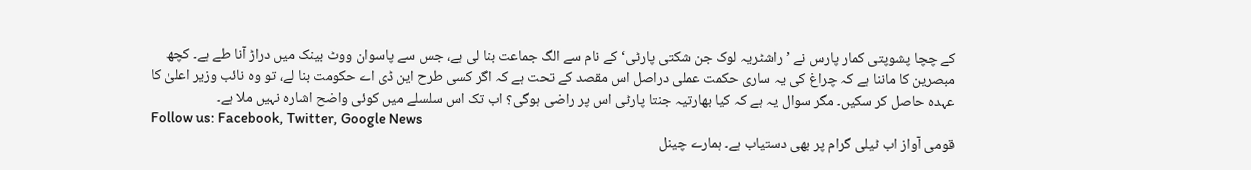کے چچا پشوپتی کمار پارس نے ’راشٹریہ لوک جن شکتی پارٹی‘ کے نام سے الگ جماعت بنا لی ہے، جس سے پاسوان ووٹ بینک میں دراڑ آنا طے ہے۔ کچھ مبصرین کا ماننا ہے کہ چراغ کی یہ ساری حکمت عملی دراصل اس مقصد کے تحت ہے کہ اگر کسی طرح این ڈی اے حکومت بنا لے، تو وہ نائب وزیر اعلیٰ کا عہدہ حاصل کر سکیں۔ مگر سوال یہ ہے کہ کیا بھارتیہ جنتا پارٹی اس پر راضی ہوگی؟ اب تک اس سلسلے میں کوئی واضح اشارہ نہیں ملا ہے۔
Follow us: Facebook, Twitter, Google News
قومی آواز اب ٹیلی گرام پر بھی دستیاب ہے۔ ہمارے چینل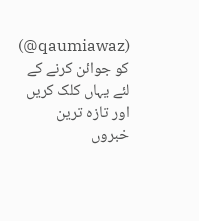(qaumiawaz@) کو جوائن کرنے کے لئے یہاں کلک کریں اور تازہ ترین خبروں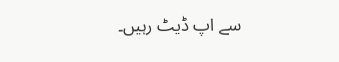سے اپ ڈیٹ رہیں۔